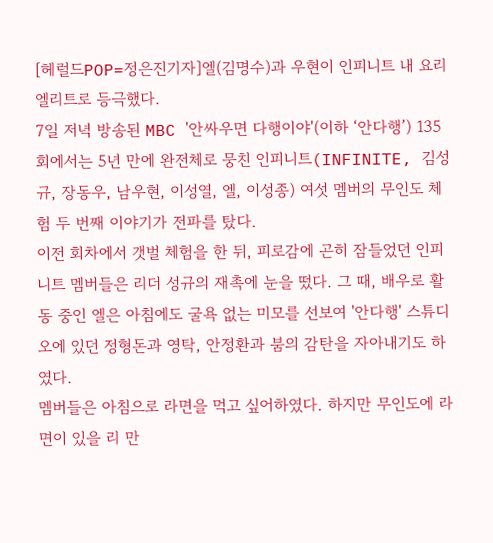[헤럴드POP=정은진기자]엘(김명수)과 우현이 인피니트 내 요리 엘리트로 등극했다.
7일 저녁 방송된 MBC '안싸우면 다행이야'(이하 ‘안다행’) 135회에서는 5년 만에 완전체로 뭉친 인피니트(INFINITE, 김성규, 장동우, 남우현, 이성열, 엘, 이성종) 여섯 멤버의 무인도 체험 두 번째 이야기가 전파를 탔다.
이전 회차에서 갯벌 체험을 한 뒤, 피로감에 곤히 잠들었던 인피니트 멤버들은 리더 성규의 재촉에 눈을 떴다. 그 때, 배우로 활동 중인 엘은 아침에도 굴욕 없는 미모를 선보여 '안다행' 스튜디오에 있던 정형돈과 영탁, 안정환과 붐의 감탄을 자아내기도 하였다.
멤버들은 아침으로 라면을 먹고 싶어하였다. 하지만 무인도에 라면이 있을 리 만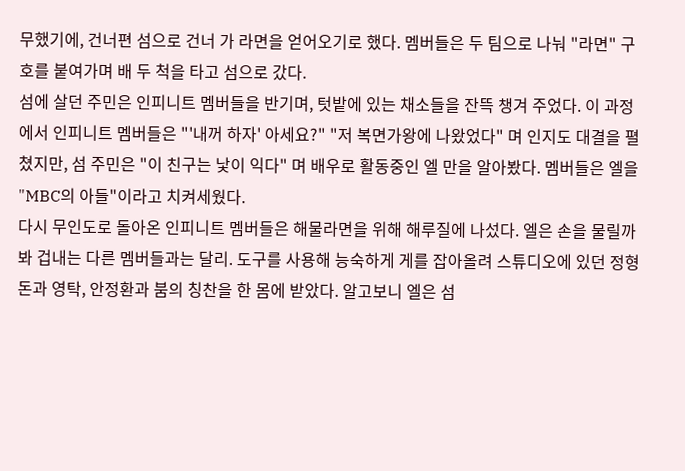무했기에, 건너편 섬으로 건너 가 라면을 얻어오기로 했다. 멤버들은 두 팀으로 나눠 "라면" 구호를 붙여가며 배 두 척을 타고 섬으로 갔다.
섬에 살던 주민은 인피니트 멤버들을 반기며, 텃밭에 있는 채소들을 잔뜩 챙겨 주었다. 이 과정에서 인피니트 멤버들은 "'내꺼 하자' 아세요?" "저 복면가왕에 나왔었다" 며 인지도 대결을 펼쳤지만, 섬 주민은 "이 친구는 낯이 익다" 며 배우로 활동중인 엘 만을 알아봤다. 멤버들은 엘을 "MBC의 아들"이라고 치켜세웠다.
다시 무인도로 돌아온 인피니트 멤버들은 해물라면을 위해 해루질에 나섰다. 엘은 손을 물릴까봐 겁내는 다른 멤버들과는 달리. 도구를 사용해 능숙하게 게를 잡아올려 스튜디오에 있던 정형돈과 영탁, 안정환과 붐의 칭찬을 한 몸에 받았다. 알고보니 엘은 섬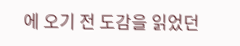에 오기 전 도감을 읽었던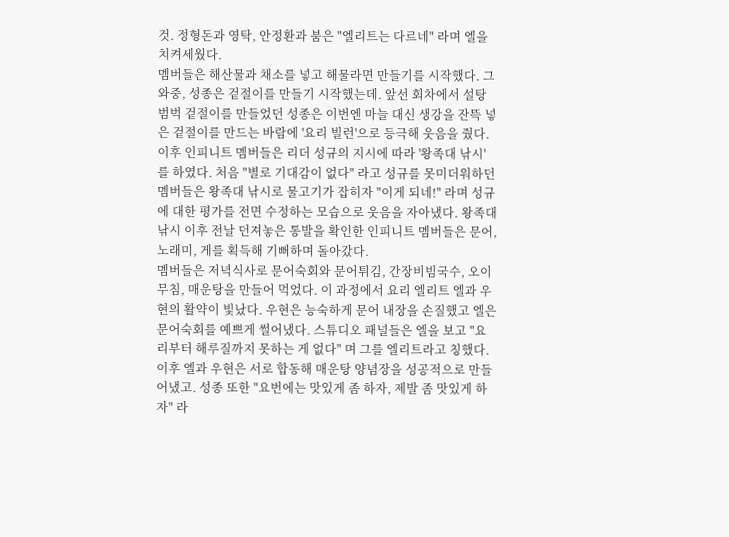것. 정형돈과 영탁, 안정환과 붐은 "엘리트는 다르네" 라며 엘을 치켜세웠다.
멤버들은 해산물과 채소를 넣고 해물라면 만들기를 시작했다. 그 와중, 성종은 겉절이를 만들기 시작했는데. 앞선 회차에서 설탕 범벅 겉절이를 만들었던 성종은 이번엔 마늘 대신 생강을 잔뜩 넣은 겉절이를 만드는 바람에 '요리 빌런'으로 등극해 웃음을 줬다.
이후 인피니트 멤버들은 리더 성규의 지시에 따라 '왕족대 낚시' 를 하였다. 처음 "별로 기대감이 없다" 라고 성규를 못미더워하던 멤버들은 왕족대 낚시로 물고기가 잡히자 "이게 되네!" 라며 성규에 대한 평가를 전면 수정하는 모습으로 웃음을 자아냈다. 왕족대 낚시 이후 전날 던져놓은 통발을 확인한 인피니트 멤버들은 문어, 노래미, 게를 획득해 기뻐하며 돌아갔다.
멤버들은 저녁식사로 문어숙회와 문어튀김, 간장비빔국수, 오이무침, 매운탕을 만들어 먹었다. 이 과정에서 요리 엘리트 엘과 우현의 활약이 빛났다. 우현은 능숙하게 문어 내장을 손질했고 엘은 문어숙회를 예쁘게 썰어냈다. 스튜디오 패널들은 엘을 보고 "요리부터 해루질까지 못하는 게 없다" 며 그를 엘리트라고 칭했다.
이후 엘과 우현은 서로 합동해 매운탕 양념장을 성공적으로 만들어냈고. 성종 또한 "요번에는 맛있게 좀 하자, 제발 좀 맛있게 하자" 라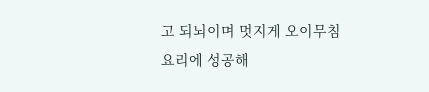고 되뇌이며 멋지게 오이무침 요리에 성공해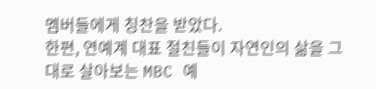멤버들에게 칭찬을 받았다.
한편, 연예계 대표 절친들이 자연인의 삶을 그대로 살아보는 MBC 예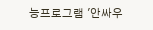능프로그램 '안싸우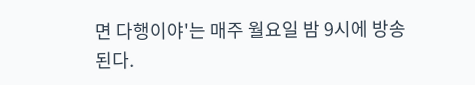면 다행이야'는 매주 월요일 밤 9시에 방송된다.